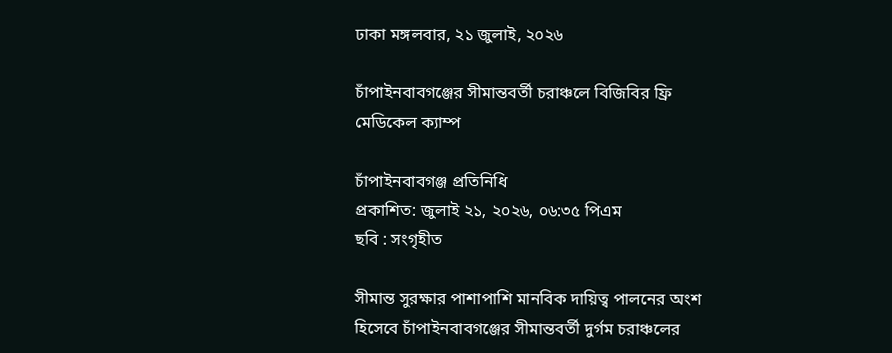ঢাকা মঙ্গলবার, ২১ জুলাই, ২০২৬

চাঁপাইনবাবগঞ্জের সীমান্তবর্তী চরাঞ্চলে বিজিবির ফ্রি মেডিকেল ক্যাম্প

চাঁপাইনবাবগঞ্জ প্রতিনিধি
প্রকাশিত: জুলাই ২১, ২০২৬, ০৬:৩৫ পিএম
ছবি : সংগৃহীত

সীমান্ত সুরক্ষার পাশাপাশি মানবিক দায়িত্ব পালনের অংশ হিসেবে চাঁপাইনবাবগঞ্জের সীমান্তবর্তী দুর্গম চরাঞ্চলের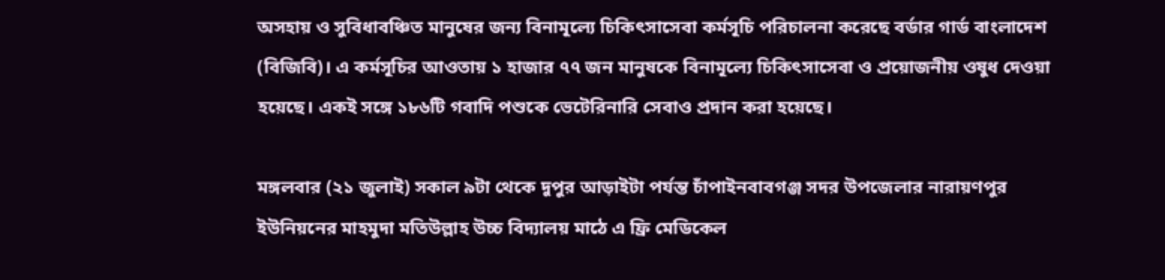অসহায় ও সুবিধাবঞ্চিত মানুষের জন্য বিনামূল্যে চিকিৎসাসেবা কর্মসূচি পরিচালনা করেছে বর্ডার গার্ড বাংলাদেশ (বিজিবি)। এ কর্মসূচির আওতায় ১ হাজার ৭৭ জন মানুষকে বিনামূল্যে চিকিৎসাসেবা ও প্রয়োজনীয় ওষুধ দেওয়া হয়েছে। একই সঙ্গে ১৮৬টি গবাদি পশুকে ভেটেরিনারি সেবাও প্রদান করা হয়েছে।

মঙ্গলবার (২১ জুলাই) সকাল ৯টা থেকে দুপুর আড়াইটা পর্যন্ত চাঁপাইনবাবগঞ্জ সদর উপজেলার নারায়ণপুর ইউনিয়নের মাহমুদা মতিউল্লাহ উচ্চ বিদ্যালয় মাঠে এ ফ্রি মেডিকেল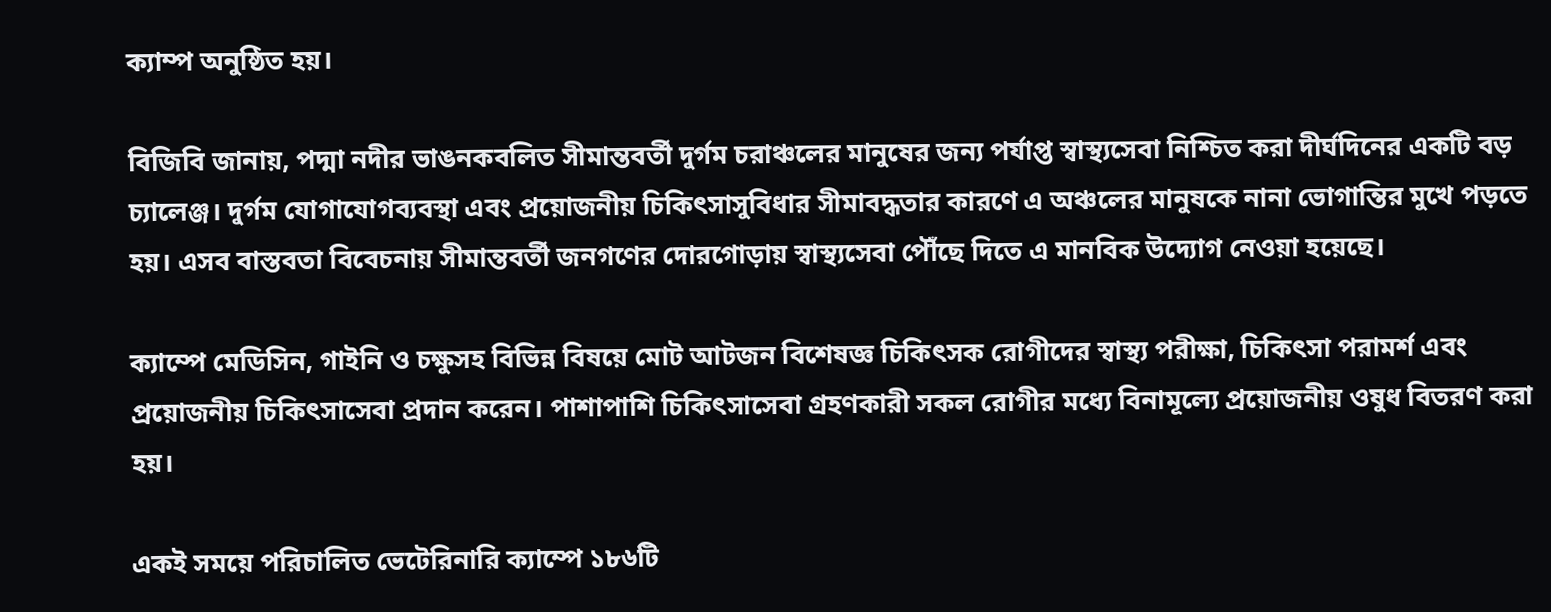ক্যাম্প অনুষ্ঠিত হয়।

বিজিবি জানায়, পদ্মা নদীর ভাঙনকবলিত সীমান্তবর্তী দুর্গম চরাঞ্চলের মানুষের জন্য পর্যাপ্ত স্বাস্থ্যসেবা নিশ্চিত করা দীর্ঘদিনের একটি বড় চ্যালেঞ্জ। দুর্গম যোগাযোগব্যবস্থা এবং প্রয়োজনীয় চিকিৎসাসুবিধার সীমাবদ্ধতার কারণে এ অঞ্চলের মানুষকে নানা ভোগান্তির মুখে পড়তে হয়। এসব বাস্তবতা বিবেচনায় সীমান্তবর্তী জনগণের দোরগোড়ায় স্বাস্থ্যসেবা পৌঁছে দিতে এ মানবিক উদ্যোগ নেওয়া হয়েছে।

ক্যাম্পে মেডিসিন, গাইনি ও চক্ষুসহ বিভিন্ন বিষয়ে মোট আটজন বিশেষজ্ঞ চিকিৎসক রোগীদের স্বাস্থ্য পরীক্ষা, চিকিৎসা পরামর্শ এবং প্রয়োজনীয় চিকিৎসাসেবা প্রদান করেন। পাশাপাশি চিকিৎসাসেবা গ্রহণকারী সকল রোগীর মধ্যে বিনামূল্যে প্রয়োজনীয় ওষুধ বিতরণ করা হয়।

একই সময়ে পরিচালিত ভেটেরিনারি ক্যাম্পে ১৮৬টি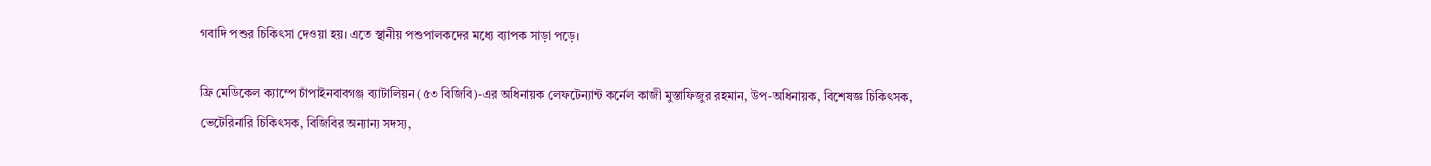গবাদি পশুর চিকিৎসা দেওয়া হয়। এতে স্থানীয় পশুপালকদের মধ্যে ব্যাপক সাড়া পড়ে।

ফ্রি মেডিকেল ক্যাম্পে চাঁপাইনবাবগঞ্জ ব্যাটালিয়ন (৫৩ বিজিবি)-এর অধিনায়ক লেফটেন্যান্ট কর্নেল কাজী মুস্তাফিজুর রহমান, উপ-অধিনায়ক, বিশেষজ্ঞ চিকিৎসক, ভেটেরিনারি চিকিৎসক, বিজিবির অন্যান্য সদস্য,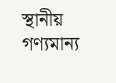স্থানীয় গণ্যমান্য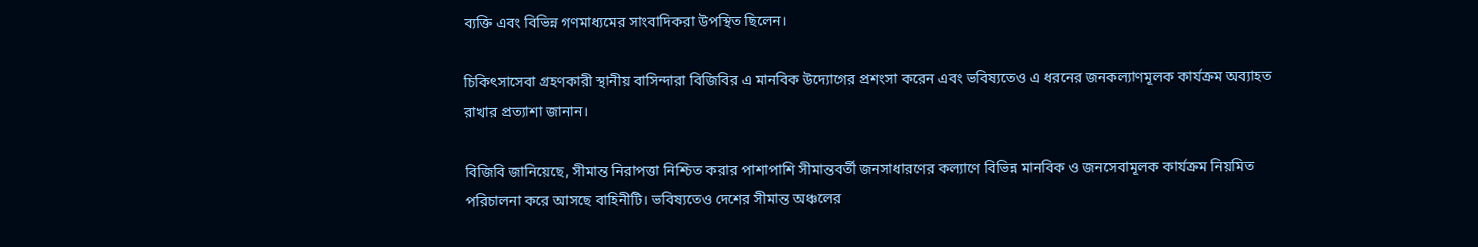ব্যক্তি এবং বিভিন্ন গণমাধ্যমের সাংবাদিকরা উপস্থিত ছিলেন।

চিকিৎসাসেবা গ্রহণকারী স্থানীয় বাসিন্দারা বিজিবির এ মানবিক উদ্যোগের প্রশংসা করেন এবং ভবিষ্যতেও এ ধরনের জনকল্যাণমূলক কার্যক্রম অব্যাহত রাখার প্রত্যাশা জানান।

বিজিবি জানিয়েছে, সীমান্ত নিরাপত্তা নিশ্চিত করার পাশাপাশি সীমান্তবর্তী জনসাধারণের কল্যাণে বিভিন্ন মানবিক ও জনসেবামূলক কার্যক্রম নিয়মিত পরিচালনা করে আসছে বাহিনীটি। ভবিষ্যতেও দেশের সীমান্ত অঞ্চলের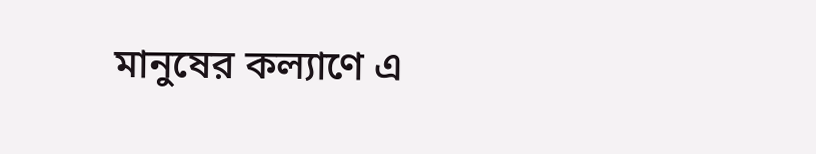মানুষের কল্যাণে এ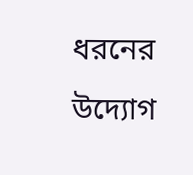ধরনের উদ্যোগ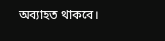অব্যাহত থাকবে।